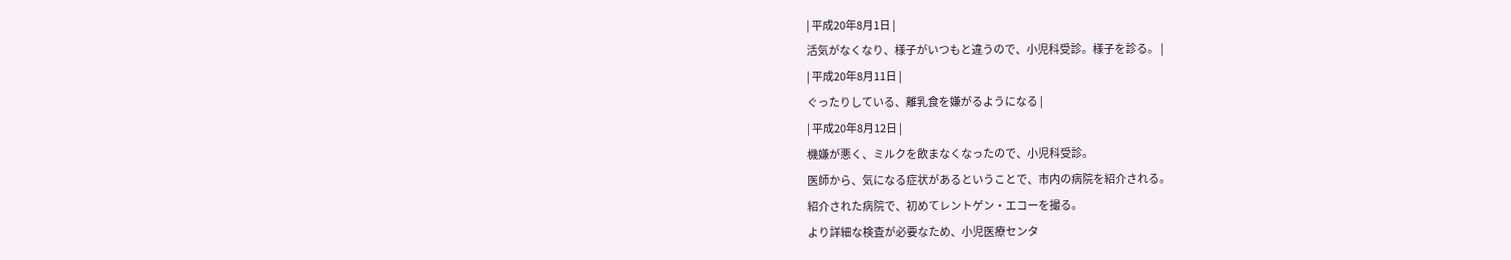| 平成20年8月1日 |
活気がなくなり、様子がいつもと違うので、小児科受診。様子を診る。 |
| 平成20年8月11日 |
ぐったりしている、離乳食を嫌がるようになる |
| 平成20年8月12日 |
機嫌が悪く、ミルクを飲まなくなったので、小児科受診。
医師から、気になる症状があるということで、市内の病院を紹介される。
紹介された病院で、初めてレントゲン・エコーを撮る。
より詳細な検査が必要なため、小児医療センタ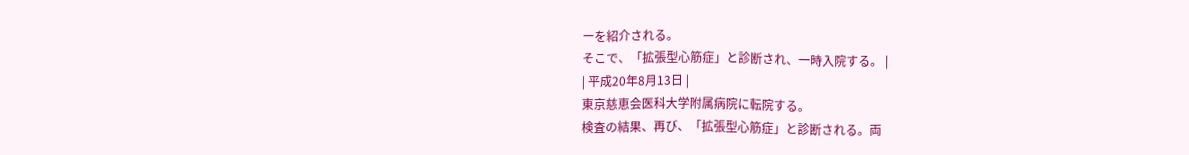ーを紹介される。
そこで、「拡張型心筋症」と診断され、一時入院する。 |
| 平成20年8月13日 |
東京慈恵会医科大学附属病院に転院する。
検査の結果、再び、「拡張型心筋症」と診断される。両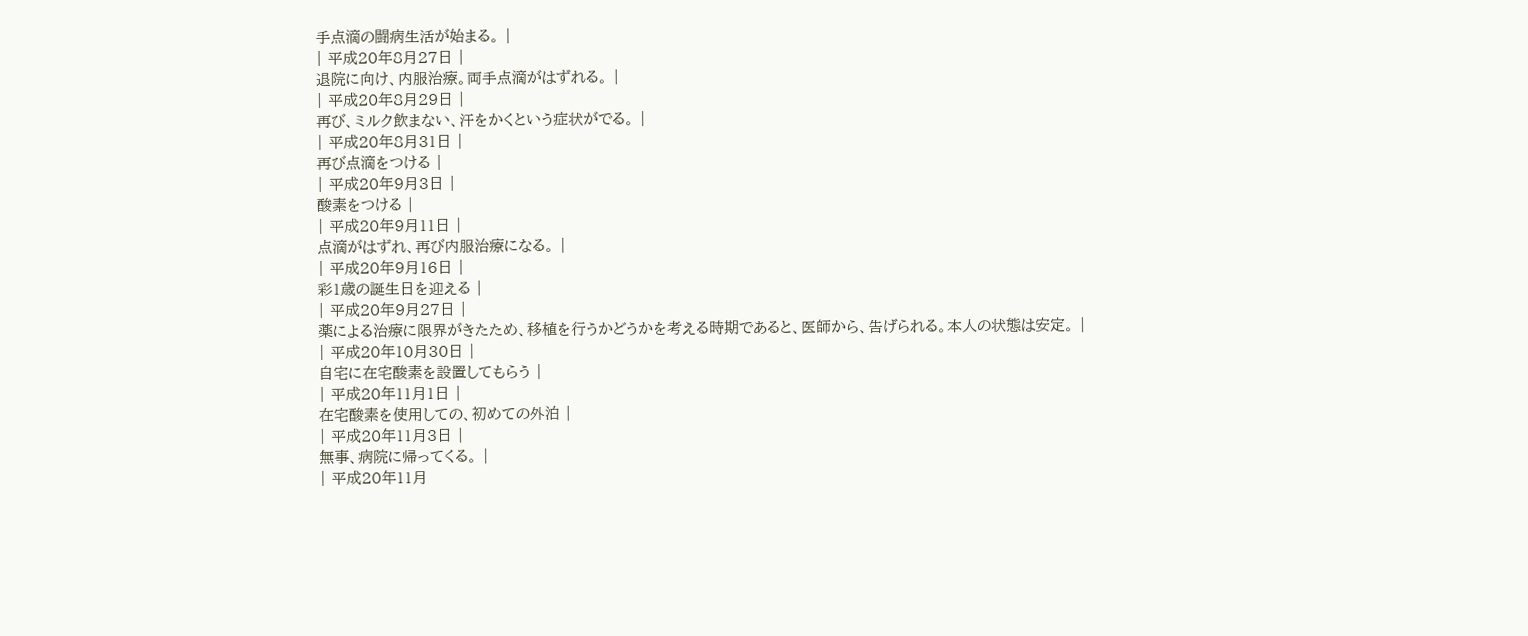手点滴の闘病生活が始まる。 |
| 平成20年8月27日 |
退院に向け、内服治療。両手点滴がはずれる。 |
| 平成20年8月29日 |
再び、ミルク飲まない、汗をかくという症状がでる。 |
| 平成20年8月31日 |
再び点滴をつける |
| 平成20年9月3日 |
酸素をつける |
| 平成20年9月11日 |
点滴がはずれ、再び内服治療になる。 |
| 平成20年9月16日 |
彩1歳の誕生日を迎える |
| 平成20年9月27日 |
薬による治療に限界がきたため、移植を行うかどうかを考える時期であると、医師から、告げられる。本人の状態は安定。 |
| 平成20年10月30日 |
自宅に在宅酸素を設置してもらう |
| 平成20年11月1日 |
在宅酸素を使用しての、初めての外泊 |
| 平成20年11月3日 |
無事、病院に帰ってくる。 |
| 平成20年11月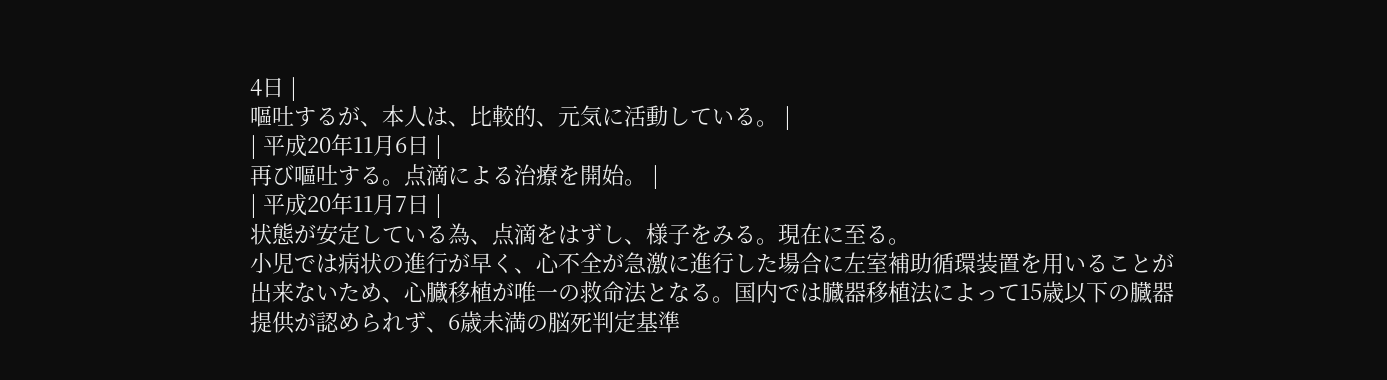4日 |
嘔吐するが、本人は、比較的、元気に活動している。 |
| 平成20年11月6日 |
再び嘔吐する。点滴による治療を開始。 |
| 平成20年11月7日 |
状態が安定している為、点滴をはずし、様子をみる。現在に至る。
小児では病状の進行が早く、心不全が急激に進行した場合に左室補助循環装置を用いることが出来ないため、心臓移植が唯一の救命法となる。国内では臓器移植法によって15歳以下の臓器提供が認められず、6歳未満の脳死判定基準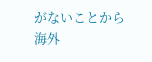がないことから海外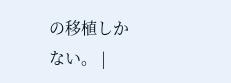の移植しかない。 |